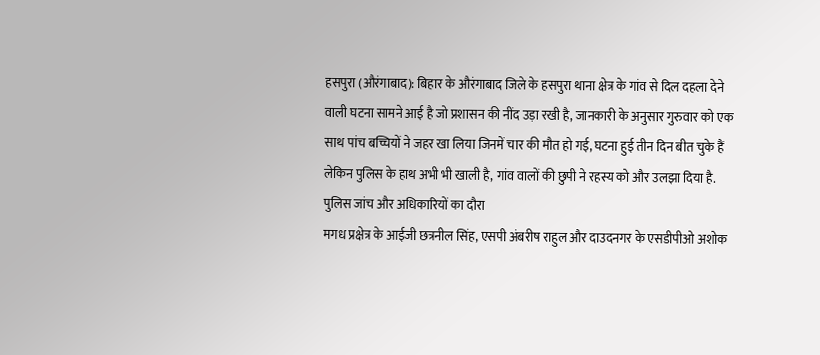हसपुरा (औरंगाबाद): बिहार के औरंगाबाद जिले के हसपुरा थाना क्षेत्र के गांव से दिल दहला देने वाली घटना सामने आई है जो प्रशासन की नींद उड़ा रखी है, जानकारी के अनुसार गुरुवार को एक साथ पांच बच्चियों ने जहर खा लिया जिनमें चार की मौत हो गई, घटना हुई तीन दिन बीत चुके हैं लेकिन पुलिस के हाथ अभी भी खाली है, गांव वालों की छुपी ने रहस्य को और उलझा दिया है.
पुलिस जांच और अधिकारियों का दौरा
मगध प्रक्षेत्र के आईजी छत्रनील सिंह, एसपी अंबरीष राहुल और दाउदनगर के एसडीपीओ अशोक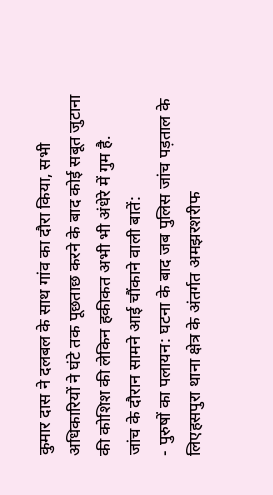कुमार दास ने दलबल के साथ गांव का दौरा किया, सभी अधिकारियों ने घंटे तक पूछताछ करने के बाद कोई सबूत जुटाना की कोशिश की लेकिन हकीकत अभी भी अंधेरे में गुम है.
जांच के दौरान सामने आई चौंकाने वाली बातें:
- पुरुषों का पलायन: घटना के बाद जब पुलिस जांच पड़ताल के लिएहसपुरा थाना क्षेत्र के अंतर्गत अमझरशरीफ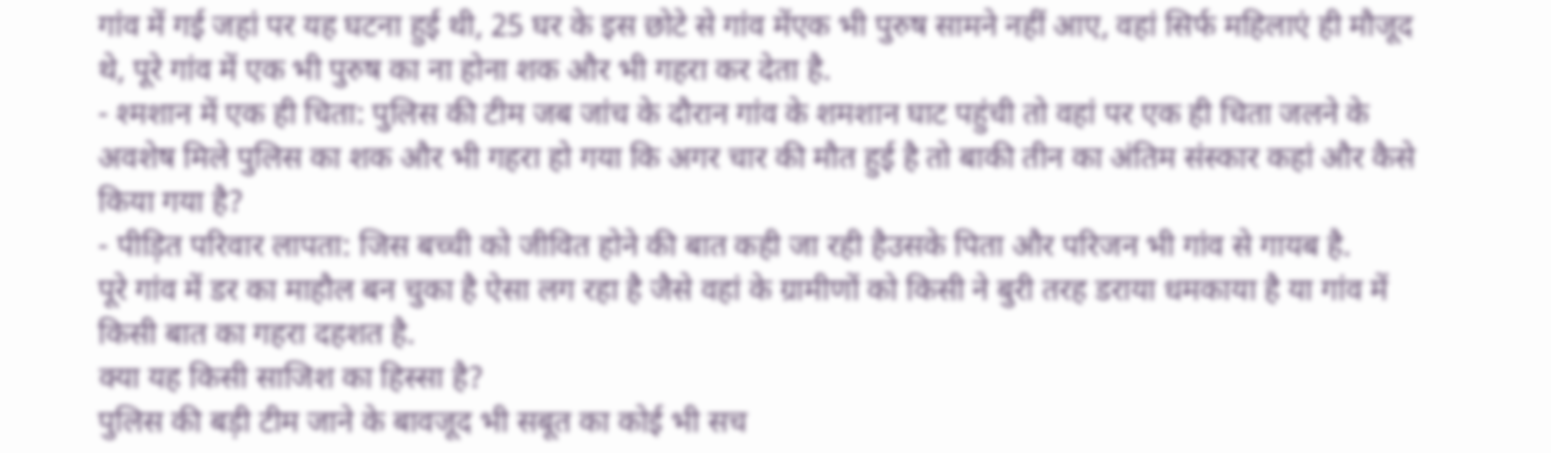गांव में गई जहां पर यह घटना हुई थी, 25 घर के इस छोटे से गांव मेंएक भी पुरुष सामने नहीं आए, वहां सिर्फ महिलाएं ही मौजूद थे, पूरे गांव में एक भी पुरुष का ना होना शक और भी गहरा कर देता है.
- श्मशान में एक ही चिता: पुलिस की टीम जब जांच के दौरान गांव के शमशान घाट पहुंची तो वहां पर एक ही चिता जलने के अवशेष मिले पुलिस का शक और भी गहरा हो गया कि अगर चार की मौत हुई है तो बाकी तीन का अंतिम संस्कार कहां और कैसे किया गया है?
- पीड़ित परिवार लापता: जिस बच्ची को जीवित होने की बात कही जा रही हैउसके पिता और परिजन भी गांव से गायब है.
पूरे गांव में डर का माहौल बन चुका है ऐसा लग रहा है जैसे वहां के ग्रामीणों को किसी ने बुरी तरह डराया धमकाया है या गांव में किसी बात का गहरा दहशत है.
क्या यह किसी साजिश का हिस्सा है?
पुलिस की बड़ी टीम जाने के बावजूद भी सबूत का कोई भी सच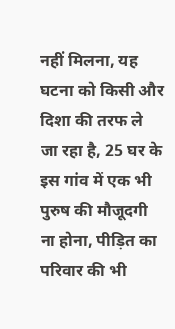नहीं मिलना, यह घटना को किसी और दिशा की तरफ ले जा रहा है, 25 घर के इस गांव में एक भी पुरुष की मौजूदगी ना होना, पीड़ित का परिवार की भी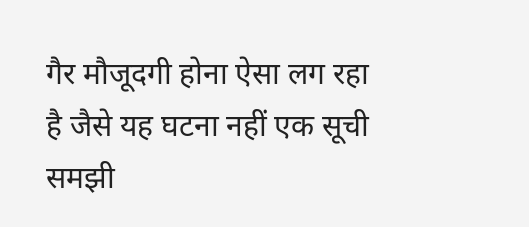गैर मौजूदगी होना ऐसा लग रहा है जैसे यह घटना नहीं एक सूची समझी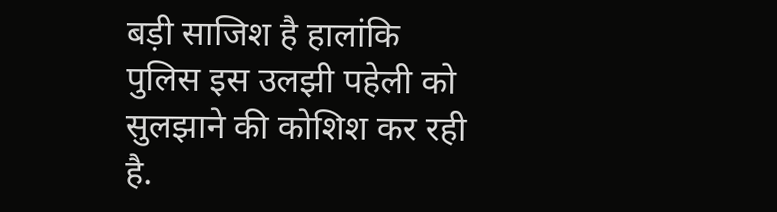बड़ी साजिश है हालांकि पुलिस इस उलझी पहेली को सुलझाने की कोशिश कर रही है.